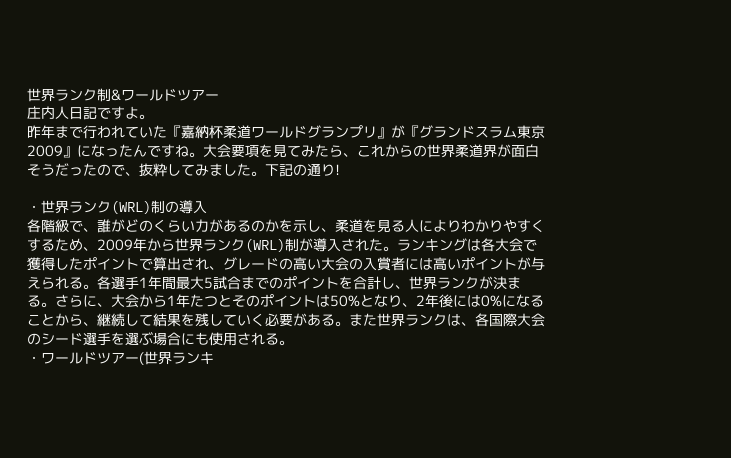世界ランク制&ワールドツアー
庄内人日記ですよ。
昨年まで行われていた『嘉納杯柔道ワールドグランプリ』が『グランドスラム東京2009』になったんですね。大会要項を見てみたら、これからの世界柔道界が面白そうだったので、抜粋してみました。下記の通り!

・世界ランク(WRL)制の導入
各階級で、誰がどのくらい力があるのかを示し、柔道を見る人によりわかりやすくするため、2009年から世界ランク(WRL)制が導入された。ランキングは各大会で獲得したポイントで算出され、グレードの高い大会の入賞者には高いポイントが与えられる。各選手1年間最大5試合までのポイントを合計し、世界ランクが決まる。さらに、大会から1年たつとそのポイントは50%となり、2年後には0%になることから、継続して結果を残していく必要がある。また世界ランクは、各国際大会のシード選手を選ぶ場合にも使用される。
・ワールドツアー(世界ランキ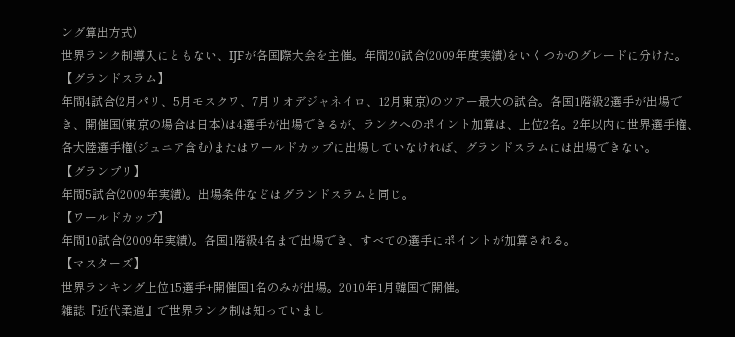ング算出方式)
世界ランク制導入にともない、IJFが各国際大会を主催。年間20試合(2009年度実績)をいくつかのグレードに分けた。
【グランドスラム】
年間4試合(2月パリ、5月モスクワ、7月リオデジャネイロ、12月東京)のツアー最大の試合。各国1階級2選手が出場でき、開催国(東京の場合は日本)は4選手が出場できるが、ランクへのポイント加算は、上位2名。2年以内に世界選手権、各大陸選手権(ジュニア含む)またはワールドカップに出場していなければ、グランドスラムには出場できない。
【グランプリ】
年間5試合(2009年実績)。出場条件などはグランドスラムと同じ。
【ワールドカップ】
年間10試合(2009年実績)。各国1階級4名まで出場でき、すべての選手にポイントが加算される。
【マスターズ】
世界ランキング上位15選手+開催国1名のみが出場。2010年1月韓国で開催。
雑誌『近代柔道』で世界ランク制は知っていまし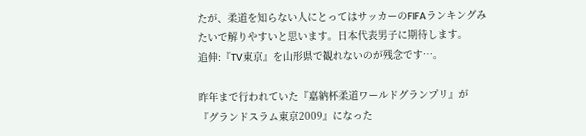たが、柔道を知らない人にとってはサッカーのFIFAランキングみたいで解りやすいと思います。日本代表男子に期待します。
追伸:『TV東京』を山形県で観れないのが残念です…。

昨年まで行われていた『嘉納杯柔道ワールドグランプリ』が『グランドスラム東京2009』になった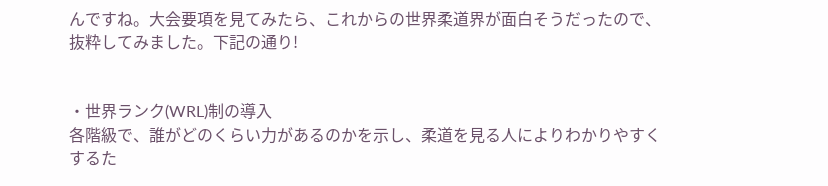んですね。大会要項を見てみたら、これからの世界柔道界が面白そうだったので、抜粋してみました。下記の通り!


・世界ランク(WRL)制の導入
各階級で、誰がどのくらい力があるのかを示し、柔道を見る人によりわかりやすくするた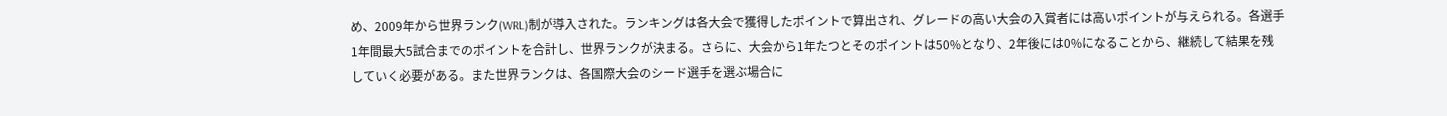め、2009年から世界ランク(WRL)制が導入された。ランキングは各大会で獲得したポイントで算出され、グレードの高い大会の入賞者には高いポイントが与えられる。各選手1年間最大5試合までのポイントを合計し、世界ランクが決まる。さらに、大会から1年たつとそのポイントは50%となり、2年後には0%になることから、継続して結果を残していく必要がある。また世界ランクは、各国際大会のシード選手を選ぶ場合に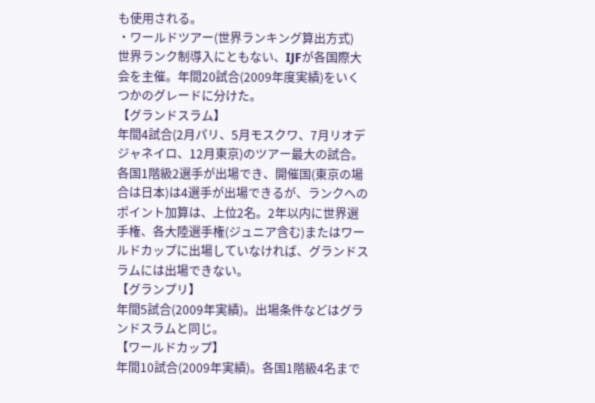も使用される。
・ワールドツアー(世界ランキング算出方式)
世界ランク制導入にともない、IJFが各国際大会を主催。年間20試合(2009年度実績)をいくつかのグレードに分けた。
【グランドスラム】
年間4試合(2月パリ、5月モスクワ、7月リオデジャネイロ、12月東京)のツアー最大の試合。各国1階級2選手が出場でき、開催国(東京の場合は日本)は4選手が出場できるが、ランクへのポイント加算は、上位2名。2年以内に世界選手権、各大陸選手権(ジュニア含む)またはワールドカップに出場していなければ、グランドスラムには出場できない。
【グランプリ】
年間5試合(2009年実績)。出場条件などはグランドスラムと同じ。
【ワールドカップ】
年間10試合(2009年実績)。各国1階級4名まで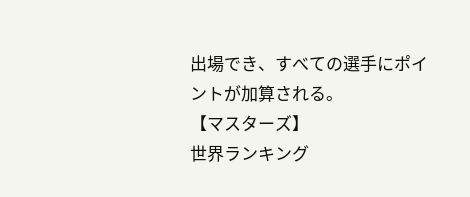出場でき、すべての選手にポイントが加算される。
【マスターズ】
世界ランキング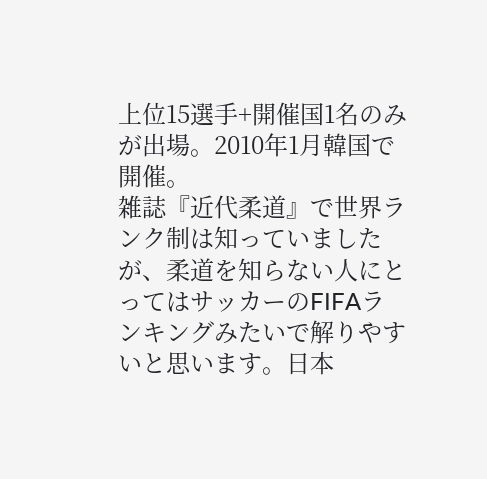上位15選手+開催国1名のみが出場。2010年1月韓国で開催。
雑誌『近代柔道』で世界ランク制は知っていましたが、柔道を知らない人にとってはサッカーのFIFAランキングみたいで解りやすいと思います。日本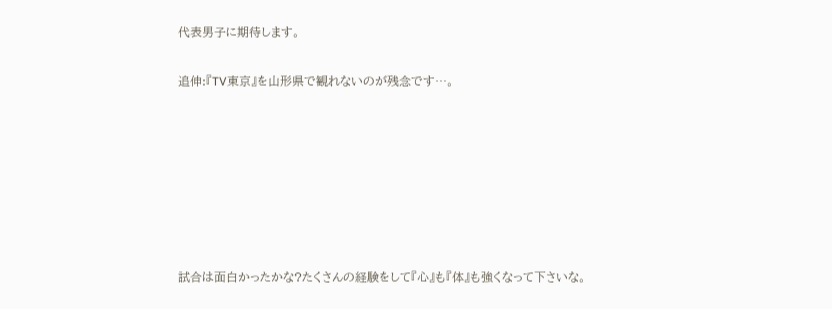代表男子に期待します。

追伸:『TV東京』を山形県で観れないのが残念です…。







試合は面白かったかな?たくさんの経験をして『心』も『体』も強くなって下さいな。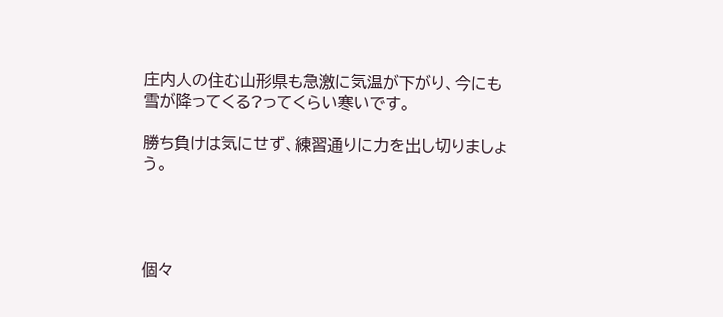庄内人の住む山形県も急激に気温が下がり、今にも雪が降ってくる?ってくらい寒いです。

勝ち負けは気にせず、練習通りに力を出し切りましょう。




個々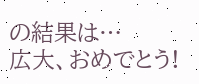の結果は…
広大、おめでとう!